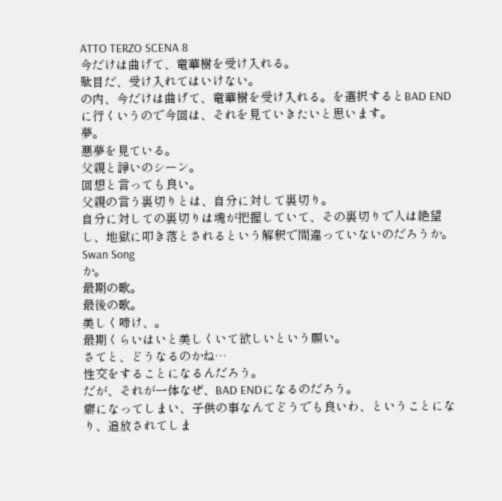ATTO TERZO SCENA 8
今だけは曲げて、竜華樹を受け入れる。
駄目だ、受け入れてはいけない。
の内、今だけは曲げて、竜華樹を受け入れる。を選択するとBAD ENDに行くいうので今回は、それを見ていきたいと思います。
夢。
悪夢を見ている。
父親と諍いのシーン。
回想と言っても良い。
父親の言う裏切りとは、自分に対して裏切り。
自分に対しての裏切りは魂が把握していて、その裏切りで人は絶望し、地獄に叩き落とされるという解釈で間違っていないのだろうか。
Swan Song
か。
最期の歌。
最後の歌。
美しく啼け、。
最期くらいはいと美しくいて欲しいという願い。
さてと、どうなるのかね…
性交をすることになるんだろう。
だが、それが一体なぜ、BAD ENDになるのだろう。
癖になってしまい、子供の事なんてどうでも良いわ、ということになり、追放されてしま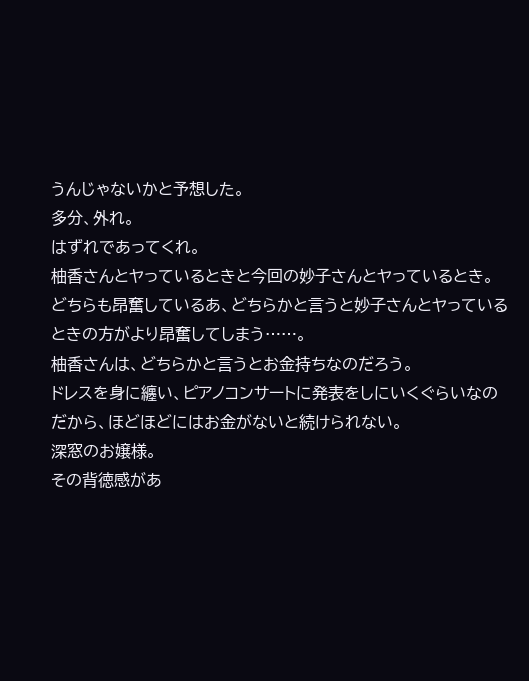うんじゃないかと予想した。
多分、外れ。
はずれであってくれ。
柚香さんとヤっているときと今回の妙子さんとヤっているとき。
どちらも昂奮しているあ、どちらかと言うと妙子さんとヤっているときの方がより昂奮してしまう……。
柚香さんは、どちらかと言うとお金持ちなのだろう。
ドレスを身に纏い、ピアノコンサートに発表をしにいくぐらいなのだから、ほどほどにはお金がないと続けられない。
深窓のお嬢様。
その背徳感があ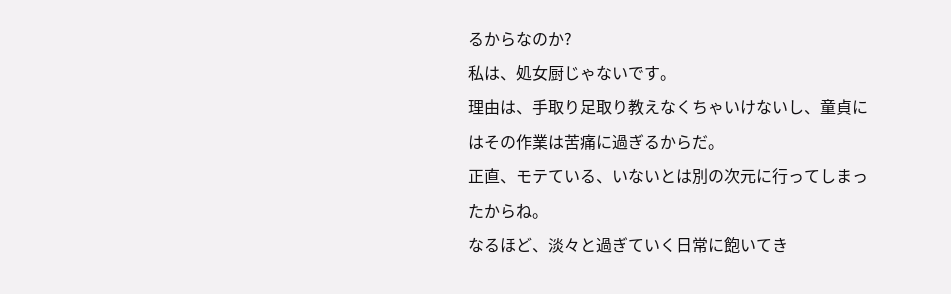るからなのか?
私は、処女厨じゃないです。
理由は、手取り足取り教えなくちゃいけないし、童貞にはその作業は苦痛に過ぎるからだ。
正直、モテている、いないとは別の次元に行ってしまったからね。
なるほど、淡々と過ぎていく日常に飽いてき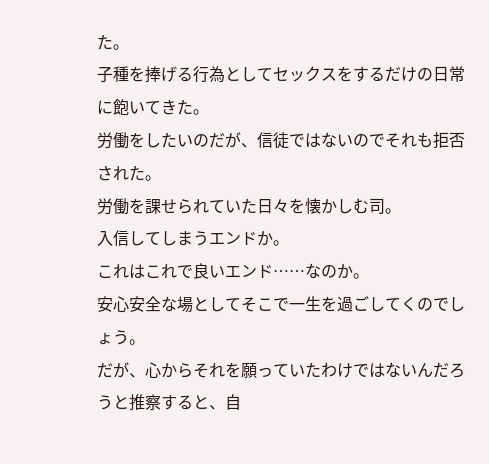た。
子種を捧げる行為としてセックスをするだけの日常に飽いてきた。
労働をしたいのだが、信徒ではないのでそれも拒否された。
労働を課せられていた日々を懐かしむ司。
入信してしまうエンドか。
これはこれで良いエンド……なのか。
安心安全な場としてそこで一生を過ごしてくのでしょう。
だが、心からそれを願っていたわけではないんだろうと推察すると、自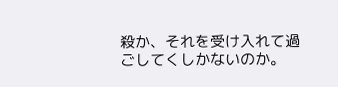殺か、それを受け入れて過ごしてくしかないのか。